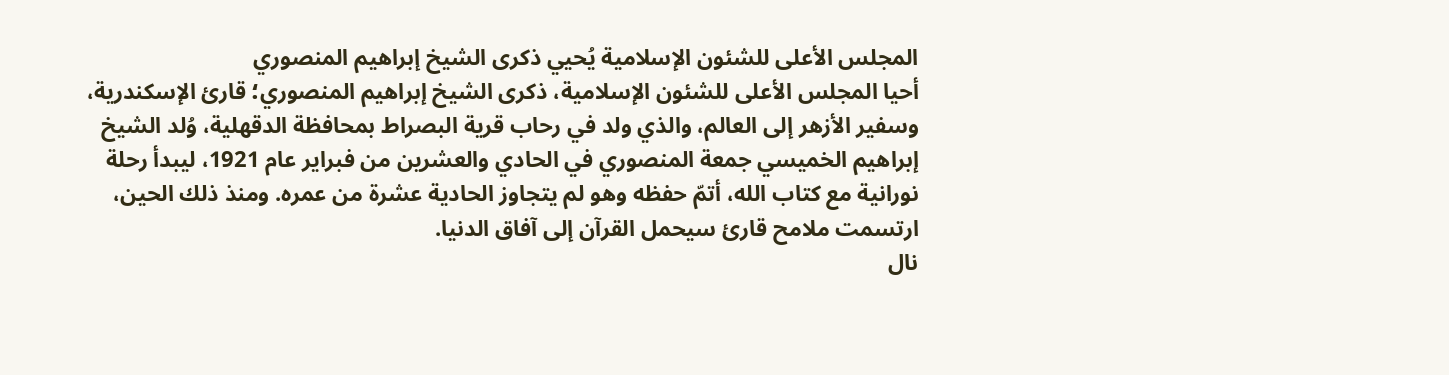المجلس الأعلى للشئون الإسلامية يُحيي ذكرى الشيخ إبراهيم المنصوري
أحيا المجلس الأعلى للشئون الإسلامية، ذكرى الشيخ إبراهيم المنصوري؛ قارئ الإسكندرية، وسفير الأزهر إلى العالم، والذي ولد في رحاب قرية البصراط بمحافظة الدقهلية، وُلد الشيخ إبراهيم الخميسي جمعة المنصوري في الحادي والعشرين من فبراير عام 1921، ليبدأ رحلة نورانية مع كتاب الله، أتمّ حفظه وهو لم يتجاوز الحادية عشرة من عمره. ومنذ ذلك الحين، ارتسمت ملامح قارئ سيحمل القرآن إلى آفاق الدنيا.
نال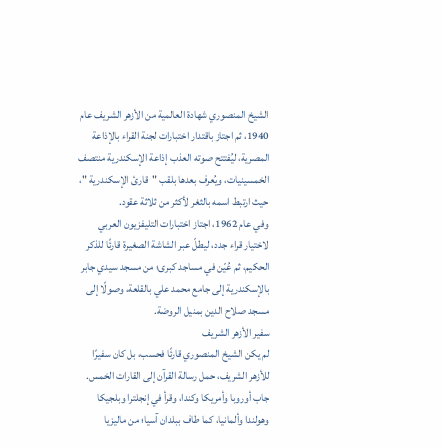الشيخ المنصوري شهادة العالمية من الأزهر الشريف عام 1940، ثم اجتاز باقتدار اختبارات لجنة القراء بالإذاعة المصرية، ليُفتتح صوته العذب إذاعة الإسكندرية منتصف الخمسينيات، ويُعرف بعدها بلقب "قارئ الإسكندرية "، حيث ارتبط اسمه بالثغر لأكثر من ثلاثة عقود.
وفي عام 1962، اجتاز اختبارات التليفزيون العربي لاختيار قراء جدد، ليطلّ عبر الشاشة الصغيرة قارئًا للذكر الحكيم، ثم عُيّن في مساجد كبرى؛ من مسجد سيدي جابر بالإسكندرية إلى جامع محمد علي بالقلعة، وصولًا إلى مسجد صلاح الدين بمنيل الروضة.
سفير الأزهر الشريف
لم يكن الشيخ المنصوري قارئًا فحسب، بل كان سفيرًا للأزهر الشريف، حمل رسالة القرآن إلى القارات الخمس. جاب أوروبا وأمريكا وكندا، وقرأ في إنجلترا وبلجيكا وهولندا وألمانيا، كما طاف ببلدان آسيا؛ من ماليزيا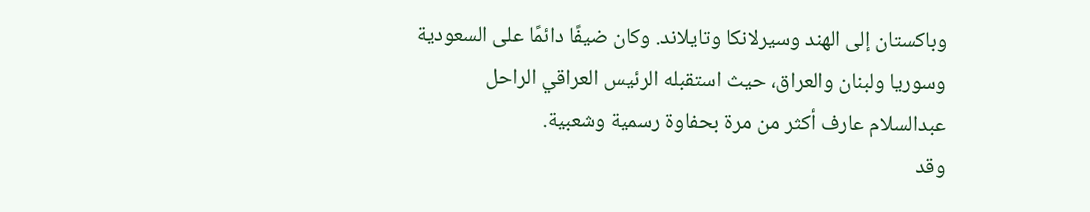وباكستان إلى الهند وسيرلانكا وتايلاند. وكان ضيفًا دائمًا على السعودية وسوريا ولبنان والعراق، حيث استقبله الرئيس العراقي الراحل عبدالسلام عارف أكثر من مرة بحفاوة رسمية وشعبية.
وقد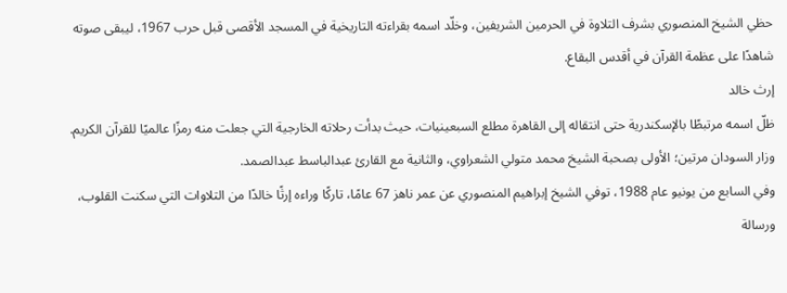حظي الشيخ المنصوري بشرف التلاوة في الحرمين الشريفين، وخلّد اسمه بقراءته التاريخية في المسجد الأقصى قبل حرب 1967، ليبقى صوته شاهدًا على عظمة القرآن في أقدس البقاع.
إرث خالد
ظلّ اسمه مرتبطًا بالإسكندرية حتى انتقاله إلى القاهرة مطلع السبعينيات، حيث بدأت رحلاته الخارجية التي جعلت منه رمزًا عالميًا للقرآن الكريم. وزار السودان مرتين؛ الأولى بصحبة الشيخ محمد متولي الشعراوي، والثانية مع القارئ عبدالباسط عبدالصمد.
وفي السابع من يونيو عام 1988، توفي الشيخ إبراهيم المنصوري عن عمر ناهز 67 عامًا، تاركًا وراءه إرثًا خالدًا من التلاوات التي سكنت القلوب، ورسالة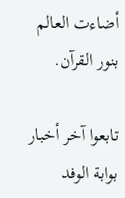أضاءت العالم بنور القرآن.

تابعوا آخر أخبار بوابة الوفد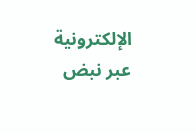الإلكترونية عبر نبض